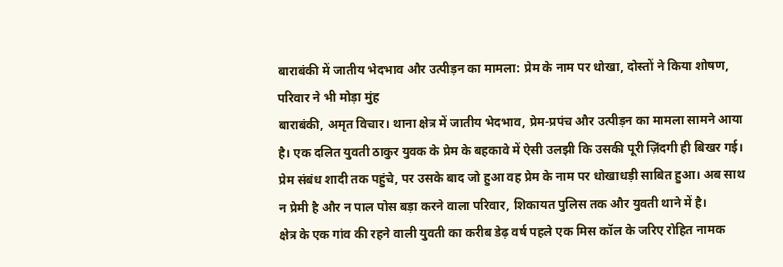बाराबंकी में जातीय भेदभाव और उत्पीड़न का मामला: प्रेम के नाम पर धोखा, दोस्तों ने किया शोषण, परिवार ने भी मोड़ा मुंह
बाराबंकी, अमृत विचार। थाना क्षेत्र में जातीय भेदभाव, प्रेम-प्रपंच और उत्पीड़न का मामला सामने आया है। एक दलित युवती ठाकुर युवक के प्रेम के बहकावे में ऐसी उलझी कि उसकी पूरी ज़िंदगी ही बिखर गई। प्रेम संबंध शादी तक पहुंचे, पर उसके बाद जो हुआ वह प्रेम के नाम पर धोखाधड़ी साबित हुआ। अब साथ न प्रेमी है और न पाल पोस बड़ा करने वाला परिवार, शिकायत पुलिस तक और युवती थाने में है।
क्षेत्र के एक गांव की रहने वाली युवती का करीब डेढ़ वर्ष पहले एक मिस कॉल के जरिए रोहित नामक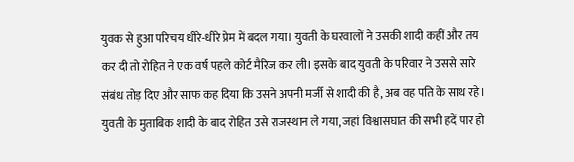युवक से हुआ परिचय धीरे-धीरे प्रेम में बदल गया। युवती के घरवालों ने उसकी शादी कहीं और तय कर दी तो रोहित ने एक वर्ष पहले कोर्ट मैरिज कर ली। इसके बाद युवती के परिवार ने उससे सारे संबंध तोड़ दिए और साफ कह दिया कि उसने अपनी मर्जी से शादी की है, अब वह पति के साथ रहे।
युवती के मुताबिक शादी के बाद रोहित उसे राजस्थान ले गया, जहां विश्वासघात की सभी हदें पार हो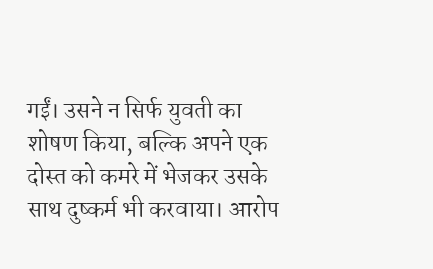गईं। उसने न सिर्फ युवती का शोषण किया, बल्कि अपने एक दोस्त को कमरे में भेजकर उसके साथ दुष्कर्म भी करवाया। आरोप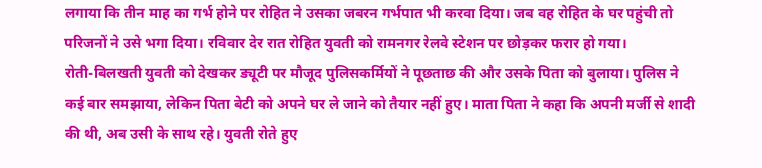लगाया कि तीन माह का गर्भ होने पर रोहित ने उसका जबरन गर्भपात भी करवा दिया। जब वह रोहित के घर पहुंची तो परिजनों ने उसे भगा दिया। रविवार देर रात रोहित युवती को रामनगर रेलवे स्टेशन पर छोड़कर फरार हो गया।
रोती-बिलखती युवती को देखकर ड्यूटी पर मौजूद पुलिसकर्मियों ने पूछताछ की और उसके पिता को बुलाया। पुलिस ने कई बार समझाया, लेकिन पिता बेटी को अपने घर ले जाने को तैयार नहीं हुए। माता पिता ने कहा कि अपनी मर्जी से शादी की थी, अब उसी के साथ रहे। युवती रोते हुए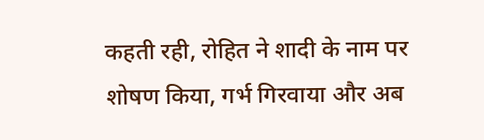कहती रही, रोहित ने शादी के नाम पर शोषण किया, गर्भ गिरवाया और अब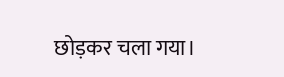छोड़कर चला गया।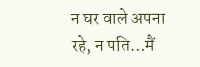न घर वाले अपना रहे, न पति…मैं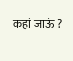कहां जाऊं ?